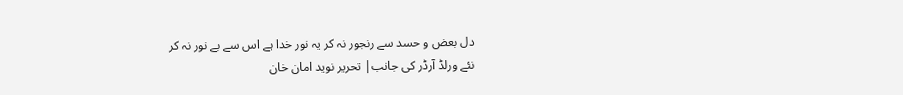دل بعض و حسد سے رنجور نہ کر یہ نور خدا ہے اس سے بے نور نہ کر
نئے ورلڈ آرڈر کی جانب| تحریر نوید امان خان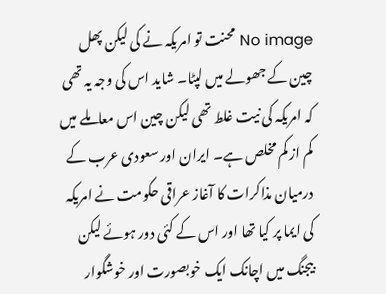No image محنت تو امریکہ نے کی لیکن پھل چین کے جھولے میں لپٹا۔ شاید اس کی وجہ یہ تھی کہ امریکہ کی نیت غلط تھی لیکن چین اس معاملے میں کم از کم مخلص ہے۔ ایران اور سعودی عرب کے درمیان مذاکرات کا آغاز عراقی حکومت نے امریکہ کی ایما پر کیا تھا اور اس کے کئی دور ہوئے لیکن بیجنگ میں اچانک ایک خوبصورت اور خوشگوار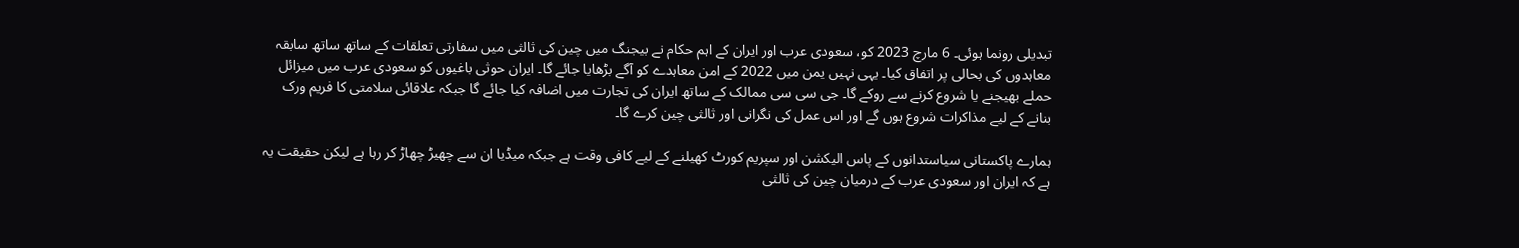تبدیلی رونما ہوئی۔ 6 مارچ 2023 کو، سعودی عرب اور ایران کے اہم حکام نے بیجنگ میں چین کی ثالثی میں سفارتی تعلقات کے ساتھ ساتھ سابقہ معاہدوں کی بحالی پر اتفاق کیا۔ یہی نہیں یمن میں 2022 کے امن معاہدے کو آگے بڑھایا جائے گا۔ ایران حوثی باغیوں کو سعودی عرب میں میزائل حملے بھیجنے یا شروع کرنے سے روکے گا۔ جی سی سی ممالک کے ساتھ ایران کی تجارت میں اضافہ کیا جائے گا جبکہ علاقائی سلامتی کا فریم ورک بنانے کے لیے مذاکرات شروع ہوں گے اور اس عمل کی نگرانی اور ثالثی چین کرے گا۔

ہمارے پاکستانی سیاستدانوں کے پاس الیکشن اور سپریم کورٹ کھیلنے کے لیے کافی وقت ہے جبکہ میڈیا ان سے چھیڑ چھاڑ کر رہا ہے لیکن حقیقت یہ ہے کہ ایران اور سعودی عرب کے درمیان چین کی ثالثی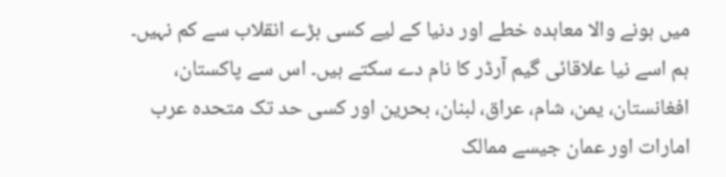میں ہونے والا معاہدہ خطے اور دنیا کے لیے کسی بڑے انقلاب سے کم نہیں۔ ہم اسے نیا علاقائی گیم آرڈر کا نام دے سکتے ہیں۔ اس سے پاکستان، افغانستان، یمن، شام، عراق، لبنان، بحرین اور کسی حد تک متحدہ عرب امارات اور عمان جیسے ممالک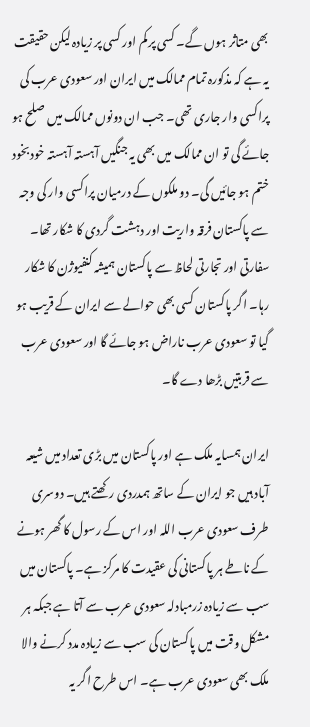بھی متاثر ہوں گے۔ کسی پر کم اور کسی پر زیادہ لیکن حقیقت یہ ہے کہ مذکورہ تمام ممالک میں ایران اور سعودی عرب کی پراکسی وار جاری تھی۔ جب ان دونوں ممالک میں صلح ہو جائے گی تو ان ممالک میں بھی یہ جنگیں آہستہ آہستہ خود بخود ختم ہو جائیں گی۔ دو ملکوں کے درمیان پراکسی وار کی وجہ سے پاکستان فرقہ واریت اور دہشت گردی کا شکار تھا۔ سفارتی اور تجارتی لحاظ سے پاکستان ہمیشہ کنفیوژن کا شکار رہا۔ اگر پاکستان کسی بھی حوالے سے ایران کے قریب ہو گیا تو سعودی عرب ناراض ہو جائے گا اور سعودی عرب سے قربتیں بڑھا دے گا۔

ایران ہمسایہ ملک ہے اور پاکستان میں بڑی تعداد میں شیعہ آباد ہیں جو ایران کے ساتھ ہمدردی رکھتے ہیں۔ دوسری طرف سعودی عرب اللہ اور اس کے رسول کا گھر ہونے کے ناطے ہر پاکستانی کی عقیدت کا مرکز ہے۔ پاکستان میں سب سے زیادہ زرمبادلہ سعودی عرب سے آتا ہے جبکہ ہر مشکل وقت میں پاکستان کی سب سے زیادہ مدد کرنے والا ملک بھی سعودی عرب ہے۔ اس طرح اگر یہ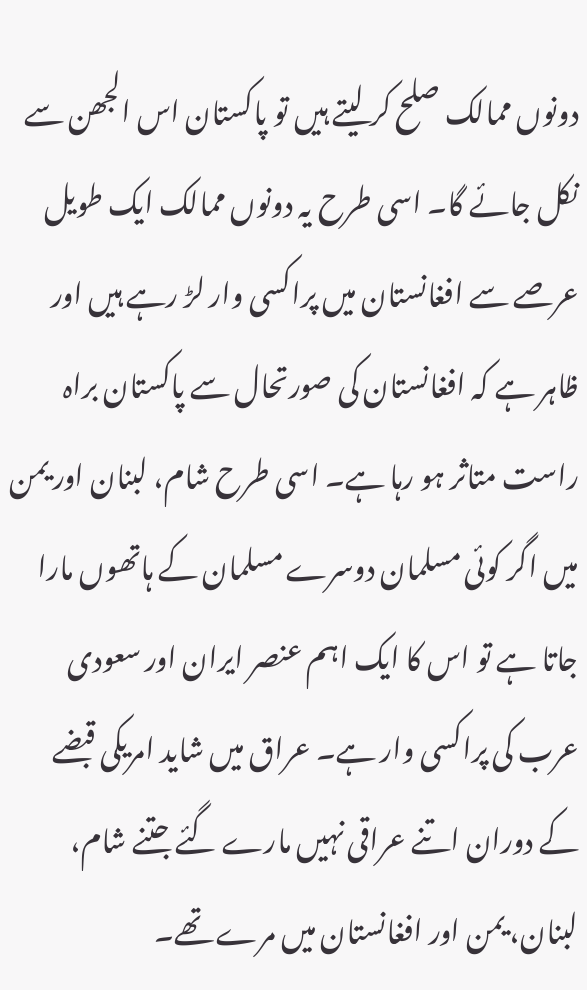دونوں ممالک صلح کر لیتے ہیں تو پاکستان اس الجھن سے نکل جائے گا۔ اسی طرح یہ دونوں ممالک ایک طویل عرصے سے افغانستان میں پراکسی وار لڑ رہے ہیں اور ظاہر ہے کہ افغانستان کی صورتحال سے پاکستان براہ راست متاثر ہو رہا ہے۔ اسی طرح شام، لبنان اور یمن میں اگر کوئی مسلمان دوسرے مسلمان کے ہاتھوں مارا جاتا ہے تو اس کا ایک اہم عنصر ایران اور سعودی عرب کی پراکسی وار ہے۔ عراق میں شاید امریکی قبضے کے دوران اتنے عراقی نہیں مارے گئے جتنے شام، لبنان، یمن اور افغانستان میں مرے تھے۔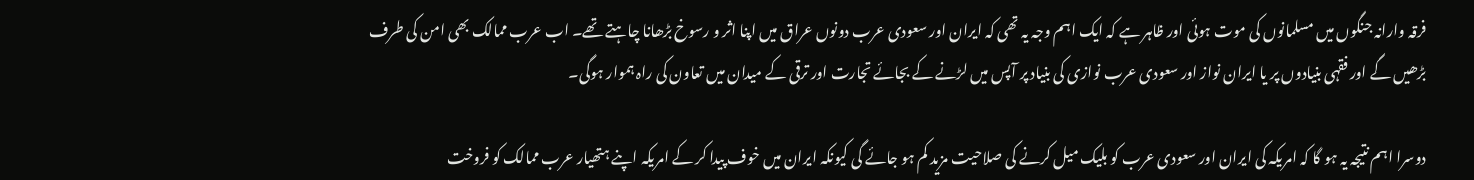فرقہ وارانہ جنگوں میں مسلمانوں کی موت ہوئی اور ظاہر ہے کہ ایک اہم وجہ یہ تھی کہ ایران اور سعودی عرب دونوں عراق میں اپنا اثر و رسوخ بڑھانا چاہتے تھے۔ اب عرب ممالک بھی امن کی طرف بڑھیں گے اور فقہی بنیادوں پر یا ایران نواز اور سعودی عرب نوازی کی بنیاد پر آپس میں لڑنے کے بجائے تجارت اور ترقی کے میدان میں تعاون کی راہ ہموار ہوگی۔

دوسرا اہم نتیجہ یہ ہو گا کہ امریکہ کی ایران اور سعودی عرب کو بلیک میل کرنے کی صلاحیت مزید کم ہو جائے گی کیونکہ ایران میں خوف پیدا کر کے امریکہ اپنے ہتھیار عرب ممالک کو فروخت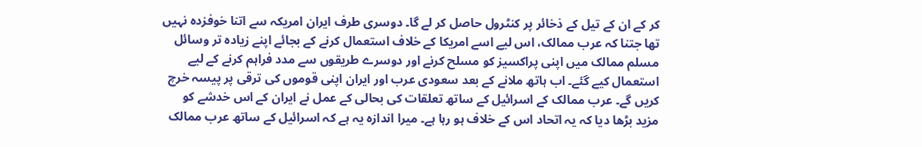کر کے ان کے تیل کے ذخائر پر کنٹرول حاصل کر لے گا۔ دوسری طرف ایران امریکہ سے اتنا خوفزدہ نہیں تھا جتنا کہ عرب ممالک، اس لیے اسے امریکا کے خلاف استعمال کرنے کے بجائے اپنے زیادہ تر وسائل مسلم ممالک میں اپنی پراکسیز کو مسلح کرنے اور دوسرے طریقوں سے مدد فراہم کرنے کے لیے استعمال کیے گئے۔ اب ہاتھ ملانے کے بعد سعودی عرب اور ایران اپنی قوموں کی ترقی پر پیسہ خرچ کریں گے۔ عرب ممالک کے اسرائیل کے ساتھ تعلقات کی بحالی کے عمل نے ایران کے اس خدشے کو مزید بڑھا دیا کہ یہ اتحاد اس کے خلاف ہو رہا ہے۔ میرا اندازہ یہ ہے کہ اسرائیل کے ساتھ عرب ممالک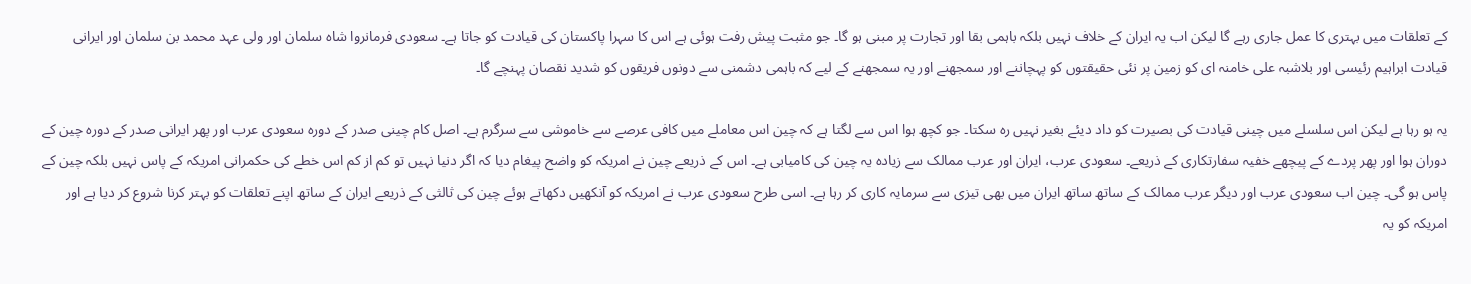کے تعلقات میں بہتری کا عمل جاری رہے گا لیکن اب یہ ایران کے خلاف نہیں بلکہ باہمی بقا اور تجارت پر مبنی ہو گا۔ جو مثبت پیش رفت ہوئی ہے اس کا سہرا پاکستان کی قیادت کو جاتا ہے۔ سعودی فرمانروا شاہ سلمان اور ولی عہد محمد بن سلمان اور ایرانی قیادت ابراہیم رئیسی اور بلاشبہ علی خامنہ ای کو زمین پر نئی حقیقتوں کو پہچاننے اور سمجھنے اور یہ سمجھنے کے لیے کہ باہمی دشمنی سے دونوں فریقوں کو شدید نقصان پہنچے گا۔

یہ ہو رہا ہے لیکن اس سلسلے میں چینی قیادت کی بصیرت کو داد دیئے بغیر نہیں رہ سکتا۔ جو کچھ ہوا اس سے لگتا ہے کہ چین اس معاملے میں کافی عرصے سے خاموشی سے سرگرم ہے۔ اصل کام چینی صدر کے دورہ سعودی عرب اور پھر ایرانی صدر کے دورہ چین کے دوران ہوا اور پھر پردے کے پیچھے خفیہ سفارتکاری کے ذریعے۔ سعودی عرب، ایران اور عرب ممالک سے زیادہ یہ چین کی کامیابی ہے۔ اس کے ذریعے چین نے امریکہ کو واضح پیغام دیا کہ اگر دنیا نہیں تو کم از کم اس خطے کی حکمرانی امریکہ کے پاس نہیں بلکہ چین کے پاس ہو گی۔ چین اب سعودی عرب اور دیگر عرب ممالک کے ساتھ ساتھ ایران میں بھی تیزی سے سرمایہ کاری کر رہا ہے۔ اسی طرح سعودی عرب نے امریکہ کو آنکھیں دکھاتے ہوئے چین کی ثالثی کے ذریعے ایران کے ساتھ اپنے تعلقات کو بہتر کرنا شروع کر دیا ہے اور امریکہ کو یہ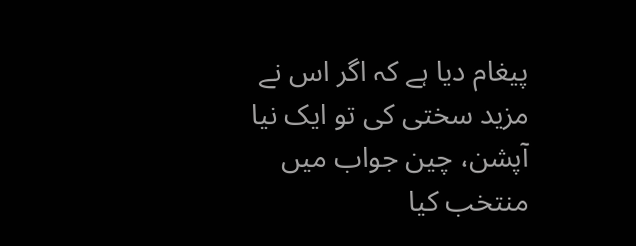پیغام دیا ہے کہ اگر اس نے مزید سختی کی تو ایک نیا آپشن، چین جواب میں منتخب کیا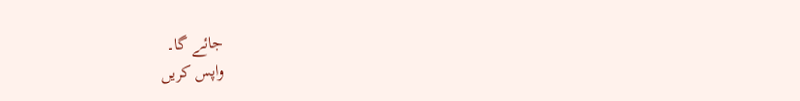جائے گا۔
واپس کریں